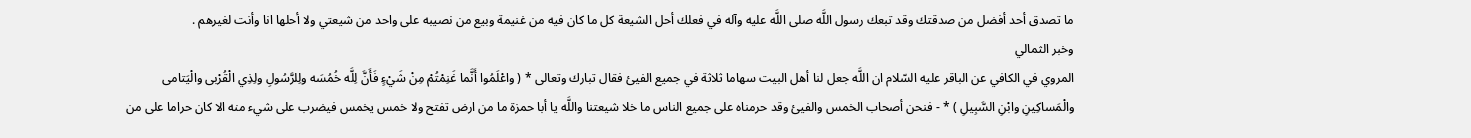ما تصدق أحد أفضل من صدقتك وقد تبعك رسول اللَّه صلى اللَّه عليه وآله في فعلك أحل الشيعة كل ما كان فيه من غنيمة وبيع من نصيبه على واحد من شيعتي ولا أحلها انا وأنت لغيرهم .
وخبر الثمالي
المروي في الكافي عن الباقر عليه السّلام ان اللَّه جعل لنا أهل البيت سهاما ثلاثة في جميع الفيئ فقال تبارك وتعالى * ( واعْلَمُوا أَنَّما غَنِمْتُمْ مِنْ شَيْءٍ فَأَنَّ لِلَّه خُمُسَه ولِلرَّسُولِ ولِذِي الْقُرْبى والْيَتامى والْمَساكِينِ وابْنِ السَّبِيلِ ) * - فنحن أصحاب الخمس والفيئ وقد حرمناه على جميع الناس ما خلا شيعتنا واللَّه يا أبا حمزة ما من ارض تفتح ولا خمس يخمس فيضرب على شيء منه الا كان حراما على من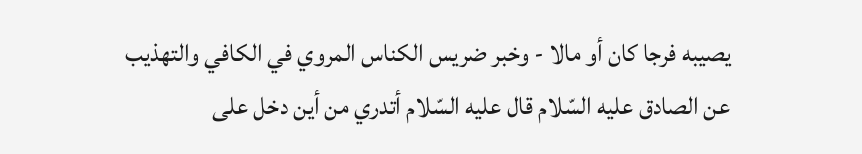يصيبه فرجا كان أو مالا - وخبر ضريس الكناس المروي في الكافي والتهذيب عن الصادق عليه السّلام قال عليه السّلام أتدري من أين دخل على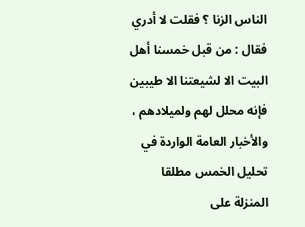الناس الزنا ؟ فقلت لا أدري فقال : من قبل خمسنا أهل البيت الا لشيعتنا الا طيبين فإنه محلل لهم ولميلادهم ، والأخبار العامة الواردة في تحليل الخمس مطلقا المنزلة على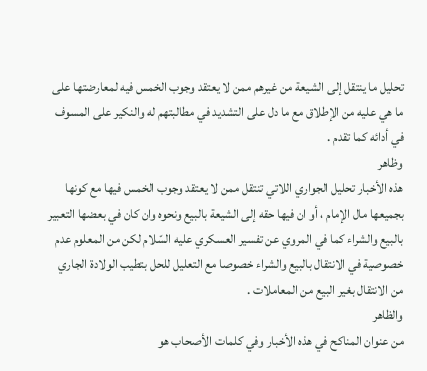تحليل ما ينتقل إلى الشيعة من غيرهم ممن لا يعتقد وجوب الخمس فيه لمعارضتها على ما هي عليه من الإطلاق مع ما دل على التشديد في مطالبتهم له والنكير على المسوف في أدائه كما تقدم .
وظاهر
هذه الأخبار تحليل الجواري اللاتي تنتقل ممن لا يعتقد وجوب الخمس فيها مع كونها بجميعها مال الإمام ، أو ان فيها حقه إلى الشيعة بالبيع ونحوه وان كان في بعضها التعبير بالبيع والشراء كما في المروي عن تفسير العسكري عليه السّلام لكن من المعلوم عدم خصوصية في الانتقال بالبيع والشراء خصوصا مع التعليل للحل بتطيب الولادة الجاري من الانتقال بغير البيع من المعاملات .
والظاهر
من عنوان المناكح في هذه الأخبار وفي كلمات الأصحاب هو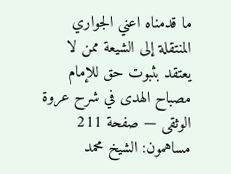ما قدمناه اعني الجواري المنتقلة إلى الشيعة ممن لا يعتقد بثبوت حق للإمام
مصباح الهدى في شرح عروة الوثقى — صفحة 211
مساهمون: الشيخ محمد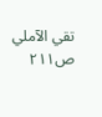تقي الآملي
ص٢١١